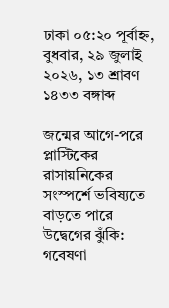ঢাকা ০৫:২০ পূর্বাহ্ন, বুধবার, ২৯ জুলাই ২০২৬, ১৩ শ্রাবণ ১৪৩৩ বঙ্গাব্দ

জন্মের আগে-পরে প্লাস্টিকের রাসায়নিকের সংস্পর্শে ভবিষ্যতে বাড়তে পারে উদ্বেগের ঝুঁকি: গবেষণা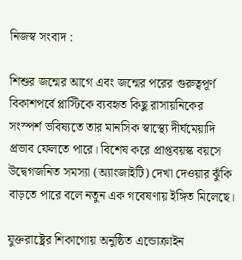নিজস্ব সংবাদ :

শিশুর জন্মের আগে এবং জন্মের পরের গুরুত্বপূর্ণ বিকাশপর্বে প্লাস্টিকে ব্যবহৃত কিছু রাসায়নিকের সংস্পর্শ ভবিষ্যতে তার মানসিক স্বাস্থ্যে দীর্ঘমেয়াদি প্রভাব ফেলতে পারে। বিশেষ করে প্রাপ্তবয়স্ক বয়সে উদ্বেগজনিত সমস্যা (অ্যাংজাইটি) দেখা দেওয়ার ঝুঁকি বাড়তে পারে বলে নতুন এক গবেষণায় ইঙ্গিত মিলেছে।

যুক্তরাষ্ট্রের শিকাগোয় অনুষ্ঠিত এন্ডোক্রাইন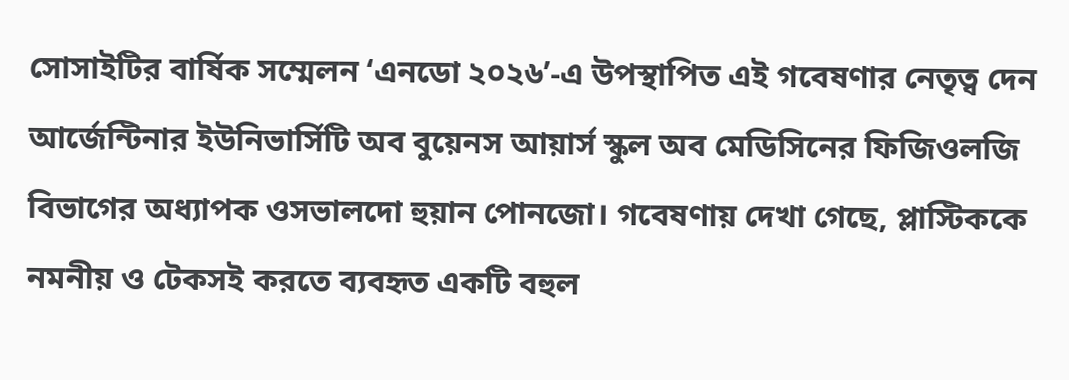সোসাইটির বার্ষিক সম্মেলন ‘এনডো ২০২৬’-এ উপস্থাপিত এই গবেষণার নেতৃত্ব দেন আর্জেন্টিনার ইউনিভার্সিটি অব বুয়েনস আয়ার্স স্কুল অব মেডিসিনের ফিজিওলজি বিভাগের অধ্যাপক ওসভালদো হুয়ান পোনজো। গবেষণায় দেখা গেছে, প্লাস্টিককে নমনীয় ও টেকসই করতে ব্যবহৃত একটি বহুল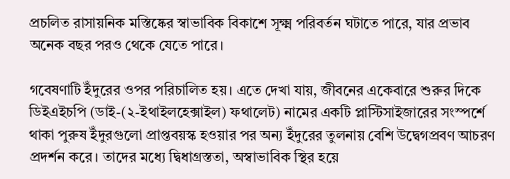প্রচলিত রাসায়নিক মস্তিষ্কের স্বাভাবিক বিকাশে সূক্ষ্ম পরিবর্তন ঘটাতে পারে, যার প্রভাব অনেক বছর পরও থেকে যেতে পারে।

গবেষণাটি ইঁদুরের ওপর পরিচালিত হয়। এতে দেখা যায়, জীবনের একেবারে শুরুর দিকে ডিইএইচপি (ডাই-(২-ইথাইলহেক্সাইল) ফথালেট) নামের একটি প্লাস্টিসাইজারের সংস্পর্শে থাকা পুরুষ ইঁদুরগুলো প্রাপ্তবয়স্ক হওয়ার পর অন্য ইঁদুরের তুলনায় বেশি উদ্বেগপ্রবণ আচরণ প্রদর্শন করে। তাদের মধ্যে দ্বিধাগ্রস্ততা, অস্বাভাবিক স্থির হয়ে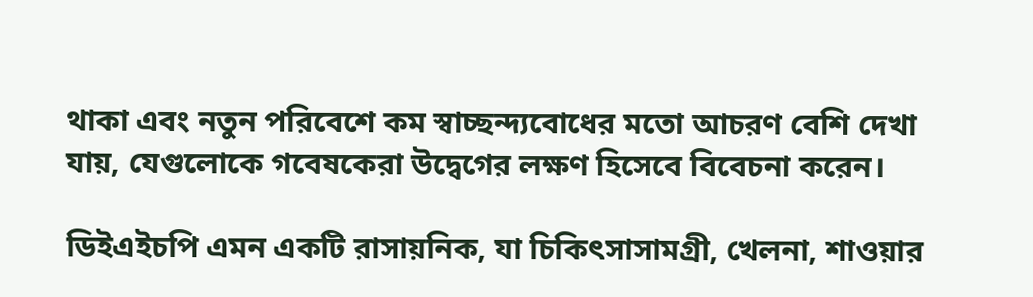থাকা এবং নতুন পরিবেশে কম স্বাচ্ছন্দ্যবোধের মতো আচরণ বেশি দেখা যায়, যেগুলোকে গবেষকেরা উদ্বেগের লক্ষণ হিসেবে বিবেচনা করেন।

ডিইএইচপি এমন একটি রাসায়নিক, যা চিকিৎসাসামগ্রী, খেলনা, শাওয়ার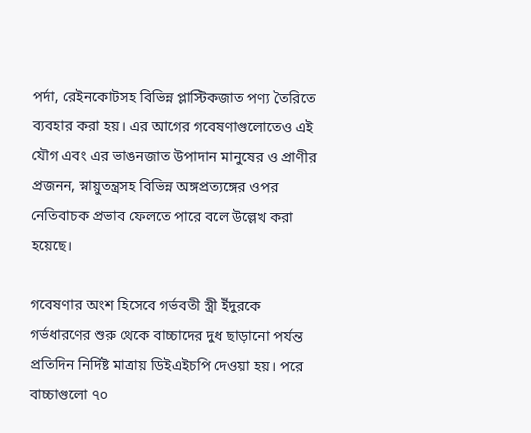পর্দা, রেইনকোটসহ বিভিন্ন প্লাস্টিকজাত পণ্য তৈরিতে ব্যবহার করা হয়। এর আগের গবেষণাগুলোতেও এই যৌগ এবং এর ভাঙনজাত উপাদান মানুষের ও প্রাণীর প্রজনন, স্নায়ুতন্ত্রসহ বিভিন্ন অঙ্গপ্রত্যঙ্গের ওপর নেতিবাচক প্রভাব ফেলতে পারে বলে উল্লেখ করা হয়েছে।

গবেষণার অংশ হিসেবে গর্ভবতী স্ত্রী ইঁদুরকে গর্ভধারণের শুরু থেকে বাচ্চাদের দুধ ছাড়ানো পর্যন্ত প্রতিদিন নির্দিষ্ট মাত্রায় ডিইএইচপি দেওয়া হয়। পরে বাচ্চাগুলো ৭০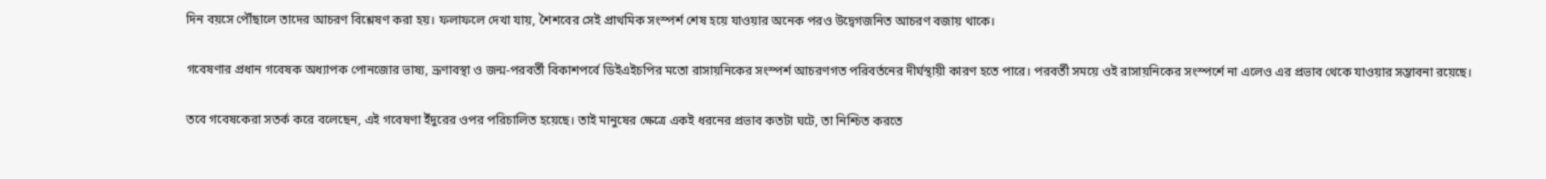দিন বয়সে পৌঁছালে তাদের আচরণ বিশ্লেষণ করা হয়। ফলাফলে দেখা যায়, শৈশবের সেই প্রাথমিক সংস্পর্শ শেষ হয়ে যাওয়ার অনেক পরও উদ্বেগজনিত আচরণ বজায় থাকে।

গবেষণার প্রধান গবেষক অধ্যাপক পোনজোর ভাষ্য, ভ্রূণাবস্থা ও জন্ম-পরবর্তী বিকাশপর্বে ডিইএইচপির মতো রাসায়নিকের সংস্পর্শ আচরণগত পরিবর্তনের দীর্ঘস্থায়ী কারণ হতে পারে। পরবর্তী সময়ে ওই রাসায়নিকের সংস্পর্শে না এলেও এর প্রভাব থেকে যাওয়ার সম্ভাবনা রয়েছে।

তবে গবেষকেরা সতর্ক করে বলেছেন, এই গবেষণা ইঁদুরের ওপর পরিচালিত হয়েছে। তাই মানুষের ক্ষেত্রে একই ধরনের প্রভাব কতটা ঘটে, তা নিশ্চিত করতে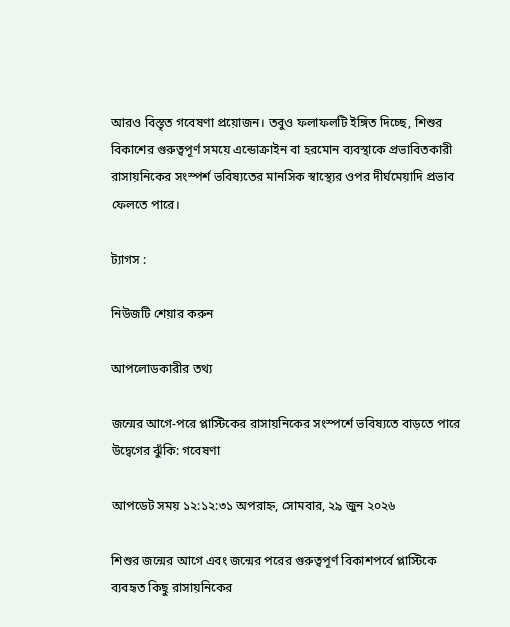আরও বিস্তৃত গবেষণা প্রয়োজন। তবুও ফলাফলটি ইঙ্গিত দিচ্ছে, শিশুর বিকাশের গুরুত্বপূর্ণ সময়ে এন্ডোক্রাইন বা হরমোন ব্যবস্থাকে প্রভাবিতকারী রাসায়নিকের সংস্পর্শ ভবিষ্যতের মানসিক স্বাস্থ্যের ওপর দীর্ঘমেয়াদি প্রভাব ফেলতে পারে।

ট্যাগস :

নিউজটি শেয়ার করুন

আপলোডকারীর তথ্য

জন্মের আগে-পরে প্লাস্টিকের রাসায়নিকের সংস্পর্শে ভবিষ্যতে বাড়তে পারে উদ্বেগের ঝুঁকি: গবেষণা

আপডেট সময় ১২:১২:৩১ অপরাহ্ন, সোমবার, ২৯ জুন ২০২৬

শিশুর জন্মের আগে এবং জন্মের পরের গুরুত্বপূর্ণ বিকাশপর্বে প্লাস্টিকে ব্যবহৃত কিছু রাসায়নিকের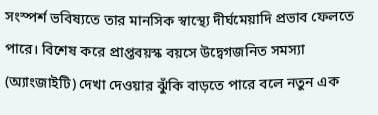সংস্পর্শ ভবিষ্যতে তার মানসিক স্বাস্থ্যে দীর্ঘমেয়াদি প্রভাব ফেলতে পারে। বিশেষ করে প্রাপ্তবয়স্ক বয়সে উদ্বেগজনিত সমস্যা (অ্যাংজাইটি) দেখা দেওয়ার ঝুঁকি বাড়তে পারে বলে নতুন এক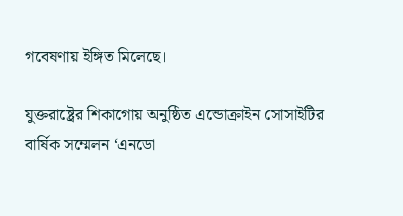গবেষণায় ইঙ্গিত মিলেছে।

যুক্তরাষ্ট্রের শিকাগোয় অনুষ্ঠিত এন্ডোক্রাইন সোসাইটির বার্ষিক সম্মেলন ‘এনডো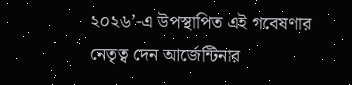২০২৬’-এ উপস্থাপিত এই গবেষণার নেতৃত্ব দেন আর্জেন্টিনার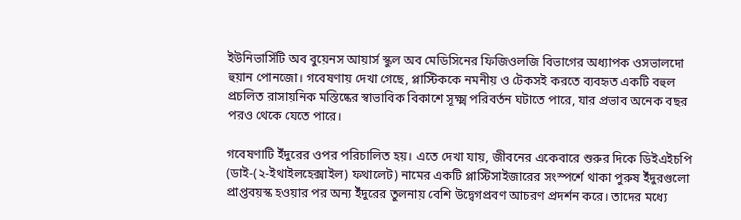ইউনিভার্সিটি অব বুয়েনস আয়ার্স স্কুল অব মেডিসিনের ফিজিওলজি বিভাগের অধ্যাপক ওসভালদো হুয়ান পোনজো। গবেষণায় দেখা গেছে, প্লাস্টিককে নমনীয় ও টেকসই করতে ব্যবহৃত একটি বহুল প্রচলিত রাসায়নিক মস্তিষ্কের স্বাভাবিক বিকাশে সূক্ষ্ম পরিবর্তন ঘটাতে পারে, যার প্রভাব অনেক বছর পরও থেকে যেতে পারে।

গবেষণাটি ইঁদুরের ওপর পরিচালিত হয়। এতে দেখা যায়, জীবনের একেবারে শুরুর দিকে ডিইএইচপি (ডাই-(২-ইথাইলহেক্সাইল) ফথালেট) নামের একটি প্লাস্টিসাইজারের সংস্পর্শে থাকা পুরুষ ইঁদুরগুলো প্রাপ্তবয়স্ক হওয়ার পর অন্য ইঁদুরের তুলনায় বেশি উদ্বেগপ্রবণ আচরণ প্রদর্শন করে। তাদের মধ্যে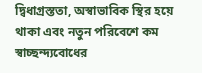দ্বিধাগ্রস্ততা, অস্বাভাবিক স্থির হয়ে থাকা এবং নতুন পরিবেশে কম স্বাচ্ছন্দ্যবোধের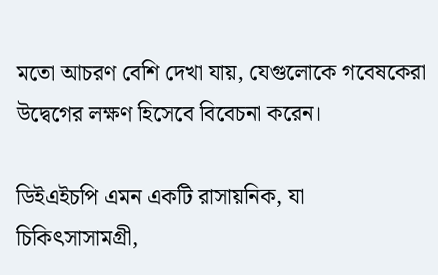মতো আচরণ বেশি দেখা যায়, যেগুলোকে গবেষকেরা উদ্বেগের লক্ষণ হিসেবে বিবেচনা করেন।

ডিইএইচপি এমন একটি রাসায়নিক, যা চিকিৎসাসামগ্রী,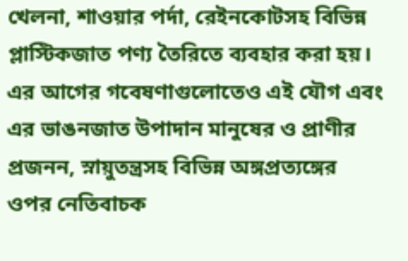খেলনা, শাওয়ার পর্দা, রেইনকোটসহ বিভিন্ন প্লাস্টিকজাত পণ্য তৈরিতে ব্যবহার করা হয়। এর আগের গবেষণাগুলোতেও এই যৌগ এবং এর ভাঙনজাত উপাদান মানুষের ও প্রাণীর প্রজনন, স্নায়ুতন্ত্রসহ বিভিন্ন অঙ্গপ্রত্যঙ্গের ওপর নেতিবাচক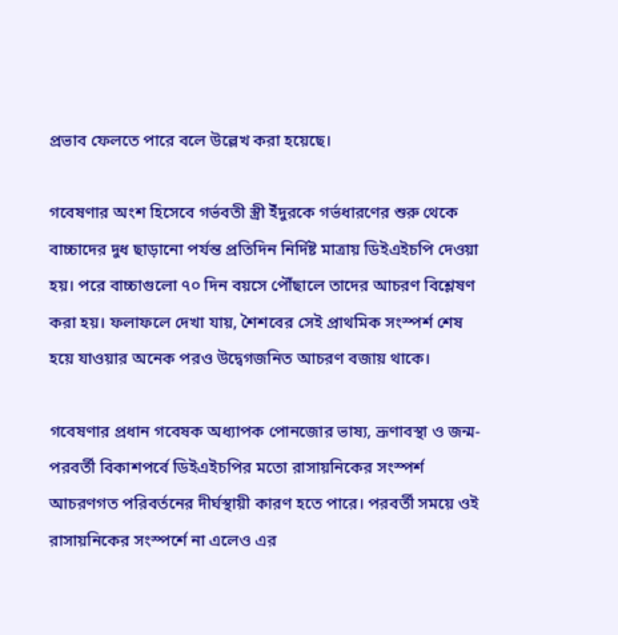প্রভাব ফেলতে পারে বলে উল্লেখ করা হয়েছে।

গবেষণার অংশ হিসেবে গর্ভবতী স্ত্রী ইঁদুরকে গর্ভধারণের শুরু থেকে বাচ্চাদের দুধ ছাড়ানো পর্যন্ত প্রতিদিন নির্দিষ্ট মাত্রায় ডিইএইচপি দেওয়া হয়। পরে বাচ্চাগুলো ৭০ দিন বয়সে পৌঁছালে তাদের আচরণ বিশ্লেষণ করা হয়। ফলাফলে দেখা যায়, শৈশবের সেই প্রাথমিক সংস্পর্শ শেষ হয়ে যাওয়ার অনেক পরও উদ্বেগজনিত আচরণ বজায় থাকে।

গবেষণার প্রধান গবেষক অধ্যাপক পোনজোর ভাষ্য, ভ্রূণাবস্থা ও জন্ম-পরবর্তী বিকাশপর্বে ডিইএইচপির মতো রাসায়নিকের সংস্পর্শ আচরণগত পরিবর্তনের দীর্ঘস্থায়ী কারণ হতে পারে। পরবর্তী সময়ে ওই রাসায়নিকের সংস্পর্শে না এলেও এর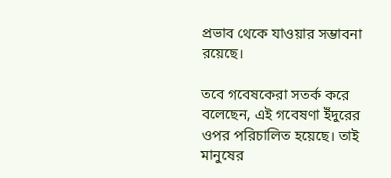প্রভাব থেকে যাওয়ার সম্ভাবনা রয়েছে।

তবে গবেষকেরা সতর্ক করে বলেছেন, এই গবেষণা ইঁদুরের ওপর পরিচালিত হয়েছে। তাই মানুষের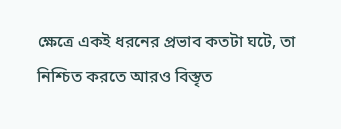ক্ষেত্রে একই ধরনের প্রভাব কতটা ঘটে, তা নিশ্চিত করতে আরও বিস্তৃত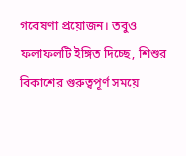গবেষণা প্রয়োজন। তবুও ফলাফলটি ইঙ্গিত দিচ্ছে, শিশুর বিকাশের গুরুত্বপূর্ণ সময়ে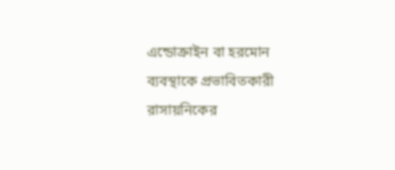এন্ডোক্রাইন বা হরমোন ব্যবস্থাকে প্রভাবিতকারী রাসায়নিকের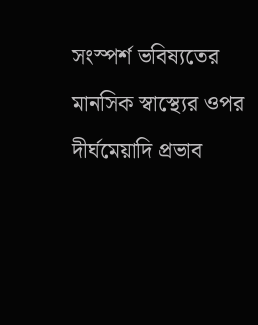সংস্পর্শ ভবিষ্যতের মানসিক স্বাস্থ্যের ওপর দীর্ঘমেয়াদি প্রভাব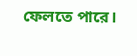ফেলতে পারে।